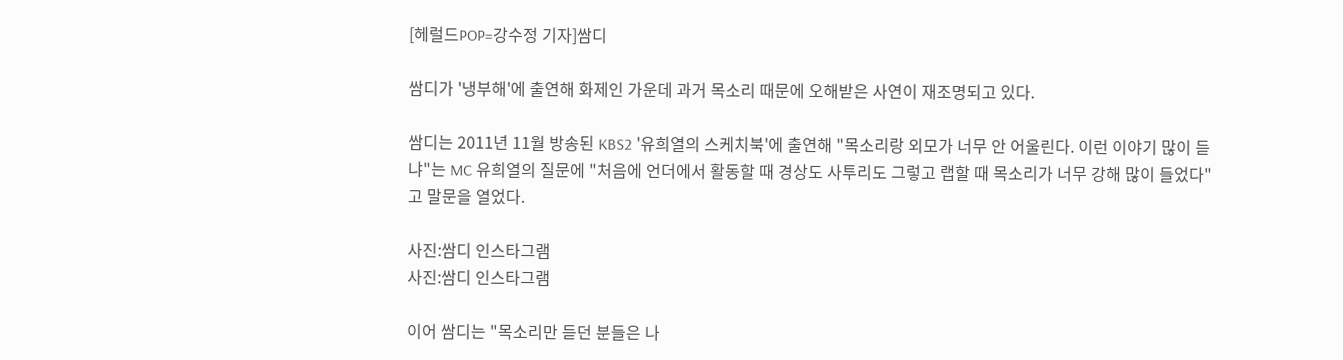[헤럴드POP=강수정 기자]쌈디

쌈디가 '냉부해'에 출연해 화제인 가운데 과거 목소리 때문에 오해받은 사연이 재조명되고 있다.

쌈디는 2011년 11월 방송된 KBS2 '유희열의 스케치북'에 출연해 "목소리랑 외모가 너무 안 어울린다. 이런 이야기 많이 듣냐"는 MC 유희열의 질문에 "처음에 언더에서 활동할 때 경상도 사투리도 그렇고 랩할 때 목소리가 너무 강해 많이 들었다"고 말문을 열었다.

사진:쌈디 인스타그램
사진:쌈디 인스타그램

이어 쌈디는 "목소리만 듣던 분들은 나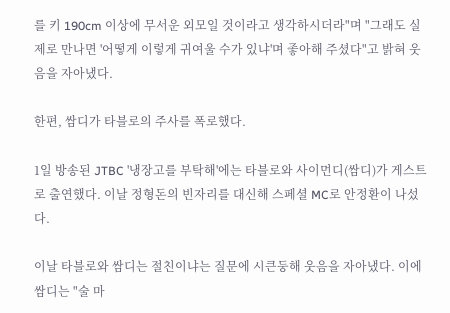를 키 190cm 이상에 무서운 외모일 것이라고 생각하시더라"며 "그래도 실제로 만나면 '어떻게 이렇게 귀여울 수가 있냐'며 좋아해 주셨다"고 밝혀 웃음을 자아냈다.

한편, 쌈디가 타블로의 주사를 폭로했다.

1일 방송된 JTBC '냉장고를 부탁해'에는 타블로와 사이먼디(쌈디)가 게스트로 출연했다. 이날 정형돈의 빈자리를 대신해 스페셜 MC로 안정환이 나섰다.

이날 타블로와 쌈디는 절친이냐는 질문에 시큰둥해 웃음을 자아냈다. 이에 쌈디는 "술 마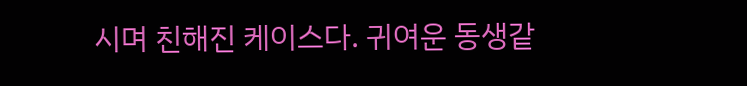시며 친해진 케이스다. 귀여운 동생같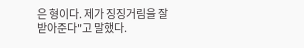은 형이다. 제가 징징거림을 잘 받아준다"고 말했다.